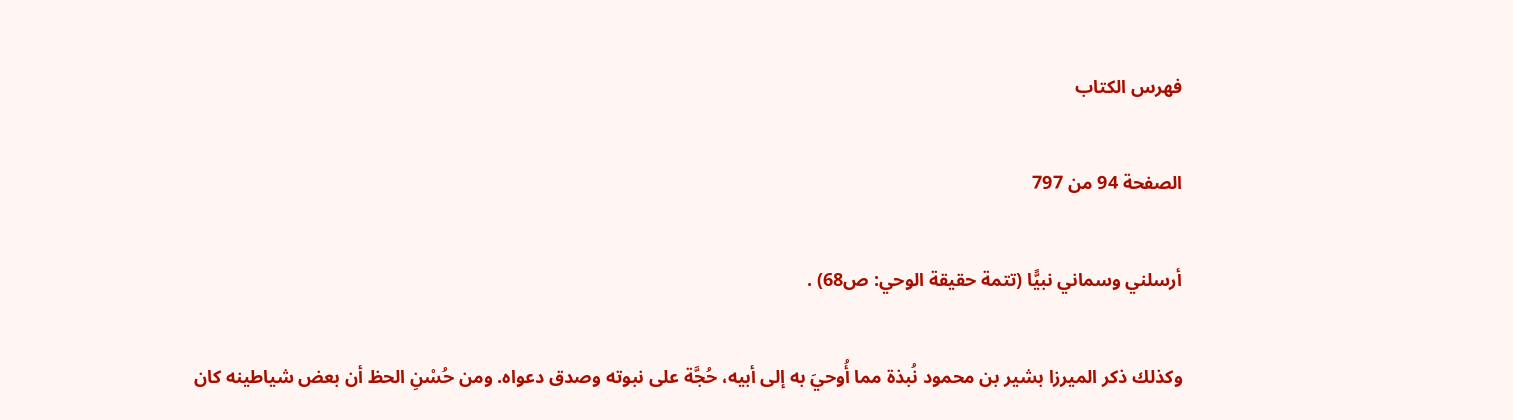فهرس الكتاب

الصفحة 94 من 797

أرسلني وسماني نبيًّا (تتمة حقيقة الوحي: ص68) .

وكذلك ذكر الميرزا بشير بن محمود نُبذة مما أُوحيَ به إلى أبيه، حُجَّة على نبوته وصدق دعواه. ومن حُسْنِ الحظ أن بعض شياطينه كان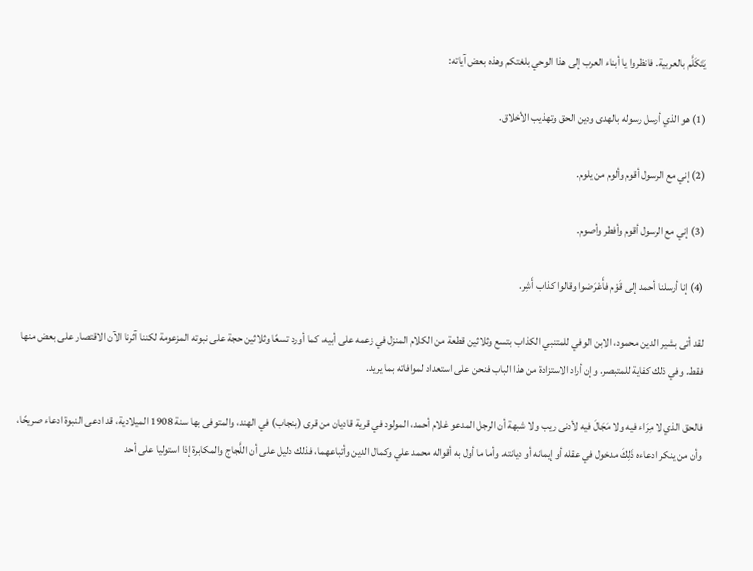يَتَكَلَّم بالعربية. فانظروا يا أبناء العرب إلى هذا الوحي بلغتكم وهذه بعض آياته:

(1) هو الذي أرسل رسوله بالهدى ودين الحق وتهذيب الأخلاق.

(2) إني مع الرسول أقوم وألوم من يلوم.

(3) إني مع الرسول أقوم وأفطر وأصوم.

(4) إنا أرسلنا أحمد إلى قَوْم فأَعْرَضوا وقالوا كذاب أَشِر.

لقد أتى بشير الدين محمود، الابن الوفي للمتنبي الكذاب بتسع وثلاثين قطعة من الكلام المنزل في زعمه على أبيه، كما أورد تسعًا وثلاثين حجة على نبوته المزعومة لكننا آثرنا الآن الاقتصار على بعض منها فقط. وفي ذلك كفاية للمتبصر. وإن أراد الاستزادة من هذا الباب فنحن على استعداد لموافاته بما يريد.

فالحق الذي لا مِرَاء فيه ولا مَجَالَ فيه لأدنى ريب ولا شبهة أن الرجل المدعو غلام أحمد، المولود في قرية قاديان من قرى (بنجاب) في الهند، والمتوفى بها سنة 1908 الميلادية، قد ادعى النبوة ادعاء صريحًا، وأن من ينكر ادعاءه ذَلِكَ مدخول في عقله أو إيمانه أو ديانته. وأما ما أول به أقواله محمد علي وكمال الدين وأتباعهما، فذلك دليل على أن اللَّجاج والمكابرة إذا استوليا على أحد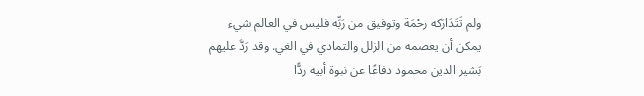ولم تَتَدَارَكه رحْمَة وتوفيق من رَبِّه فليس في العالم شيء يمكن أن يعصمه من الزلل والتمادي في الغي. وقد رَدَّ عليهم بَشير الدين محمود دفاعًا عن نبوة أبيه ردًّا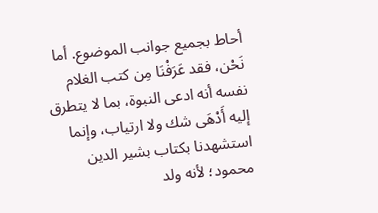أحاط بجميع جوانب الموضوع. أما نَحْن، فقد عَرَفْنَا مِن كتب الغلام نفسه أنه ادعى النبوة، بما لا يتطرق إليه أَدْهَى شك ولا ارتياب، وإنما استشهدنا بكتاب بشير الدين محمود؛ لأنه ولد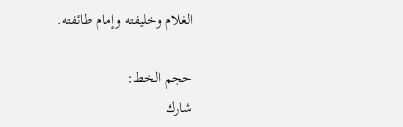الغلام وخليفته وإمام طائفته.

حجم الخط:
شارك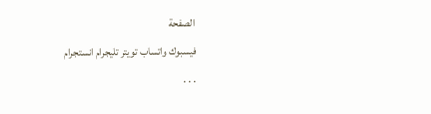الصفحة
فيسبوك واتساب تويتر تليجرام انستجرام
. . .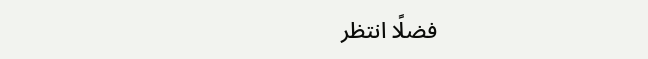فضلًا انتظر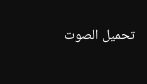تحميل الصوت